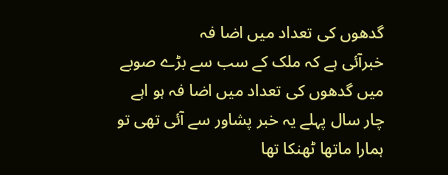گدھوں کی تعداد میں اضا فہ
خبرآئی ہے کہ ملک کے سب سے بڑے صوبے میں گدھوں کی تعداد میں اضا فہ ہو اہے چار سال پہلے یہ خبر پشاور سے آئی تھی تو ہمارا ماتھا ٹھنکا تھا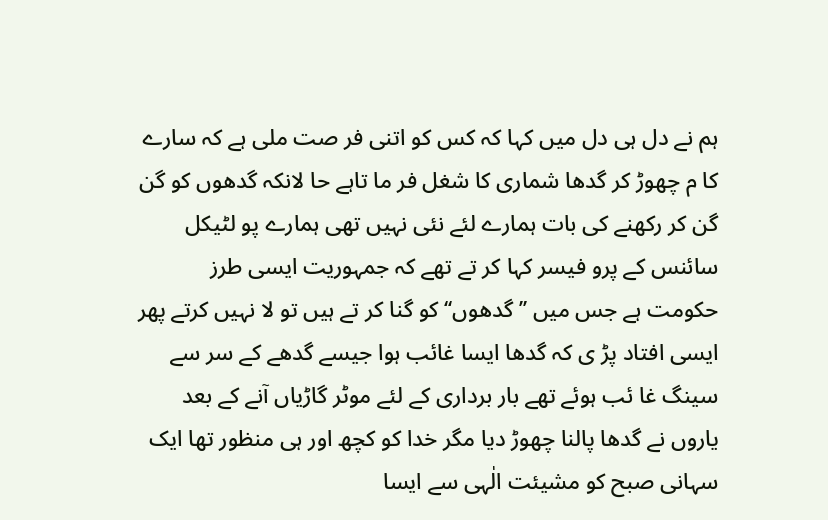ہم نے دل ہی دل میں کہا کہ کس کو اتنی فر صت ملی ہے کہ سارے کا م چھوڑ کر گدھا شماری کا شغل فر ما تاہے حا لانکہ گدھوں کو گن گن کر رکھنے کی بات ہمارے لئے نئی نہیں تھی ہمارے پو لٹیکل سائنس کے پرو فیسر کہا کر تے تھے کہ جمہوریت ایسی طرز حکومت ہے جس میں ’’گدھوں‘‘ کو گنا کر تے ہیں تو لا نہیں کرتے پھر ایسی افتاد پڑ ی کہ گدھا ایسا غائب ہوا جیسے گدھے کے سر سے سینگ غا ئب ہوئے تھے بار برداری کے لئے موٹر گاڑیاں آنے کے بعد یاروں نے گدھا پالنا چھوڑ دیا مگر خدا کو کچھ اور ہی منظور تھا ایک سہانی صبح کو مشیئت الٰہی سے ایسا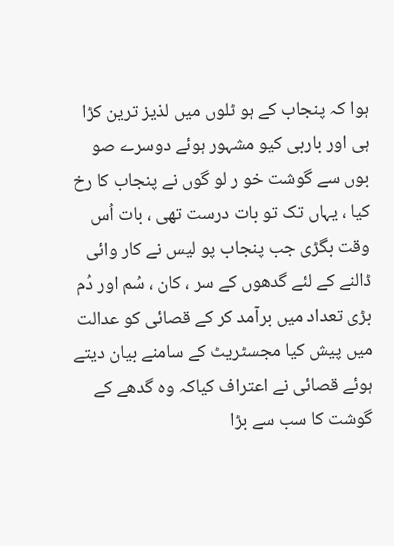ہوا کہ پنجاب کے ہو ٹلوں میں لذیز ترین کڑا ہی اور باربی کیو مشہور ہوئے دوسرے صو بوں سے گوشت خو ر لو گوں نے پنجاب کا رخ کیا ، یہاں تک تو بات درست تھی ، بات اُس وقت بگڑی جب پنجاب پو لیس نے کار وائی ڈالنے کے لئے گدھوں کے سر ، کان ، سُم اور دُم بڑی تعداد میں برآمد کر کے قصائی کو عدالت میں پیش کیا مجسٹریٹ کے سامنے بیان دیتے ہوئے قصائی نے اعتراف کیاکہ وہ گدھے کے گوشت کا سب سے بڑا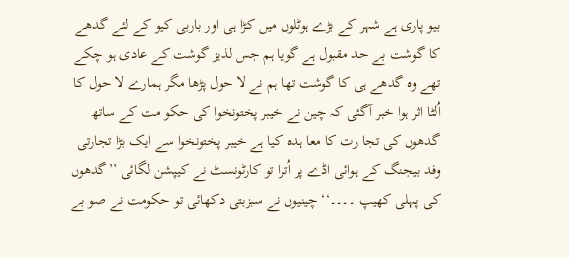بیو پاری ہے شہر کے بڑے ہوٹلوں میں کڑا ہی اور باربی کیو کے لئے گدھے کا گوشت بے حد مقبول ہے گویا ہم جس لذیز گوشت کے عادی ہو چکے تھے وہ گدھے ہی کا گوشت تھا ہم نے لا حول پڑھا مگر ہمارے لا حول کا اُلٹا اثر ہوا خبر آگئی کہ چین نے خیبر پختونخوا کی حکو مت کے ساتھ گدھوں کی تجا رت کا معا ہدہ کیا ہے خیبر پختونخوا سے ایک بڑا تجارتی وفد بیجنگ کے ہوائی اڈے پر اُترا تو کارٹونسٹ نے کیپشن لگائی ’’گدھوں کی پہلی کھیپ ۔۔۔۔‘‘ چینیوں نے سبزبتی دکھائی تو حکومت نے صو بے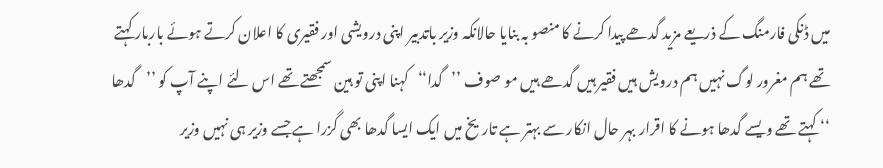میں ڈنکی فارمنگ کے ذریعے مزید گدھے پیدا کرنے کا منصو بہ بنایا حالانکہ وزیر باتدبیر اپنی درویشی اور فقیری کا اعلان کرتے ہوئے باربار کہتے تھے ہم مغرور لوگ نہیں ہم درویش ہیں فقیر ہیں گدھے ہیں مو صوف ’’گدا‘‘کہنا اپنی تو ہین سمجھتے تھے اس لئے اپنے آپ کو ’’گدھا ‘‘ کہتے تھے ویسے گدھا ہونے کا اقرار بہر حال انکار سے بہتر ہے تاریخ میں ایک ایسا گدھا بھی گزرا ہے جسے وزیر ہی نہیں وزیر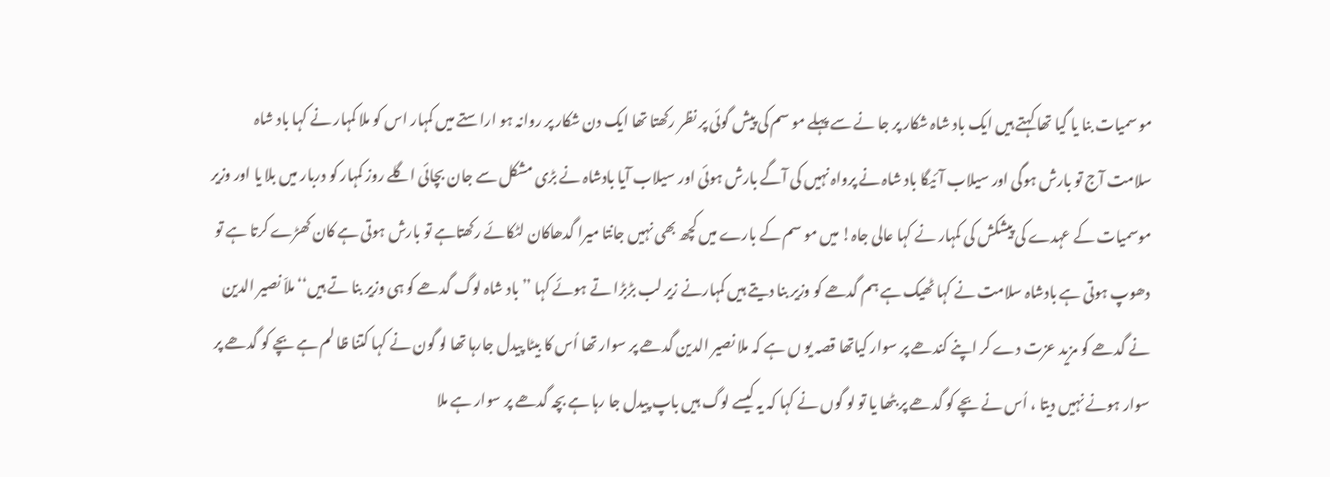مو سمیات بنا یا گیا تھا کہتے ہیں ایک باد شاہ شکار پر جا نے سے پہلے مو سم کی پیش گوئی پر نظر رکھتا تھا ایک دن شکار پر روانہ ہو اراستے میں کمہار اس کو ملا کمہار نے کہا باد شاہ سلامت آج تو بارش ہوگی اور سیلاب آئیگا باد شاہ نے پرواہ نہیں کی آگے بارش ہوئی اور سیلاب آیا بادشاہ نے بڑی مشکل سے جان بچائی اگلے روز کمہار کو دربار میں بلا یا اور وزیر موسمیات کے عہدے کی پیشکش کی کمہار نے کہا عالی جاہ! میں مو سم کے بارے میں کچھ بھی نہیں جانتا میرا گدھاکان لٹکائے رکھتاہے تو بارش ہوتی ہے کان کھڑے کرتا ہے تو دھوپ ہوتی ہے بادشاہ سلامت نے کہا ٹھیک ہے ہم گدھے کو وزیر بنا دیتے ہیں کمہارنے زیر لب بڑبڑا تے ہوئے کہا ’’باد شاہ لوگ گدھے کو ہی وزیر بنا تے ہیں‘‘ ملاّ نصیر الدین نے گدھے کو مزید عزت دے کر اپنے کندھے پر سوار کیاتھا قصہ یو ں ہے کہ ملا نصیر الدین گدھے پر سوار تھا اُس کا بیٹا پیدل جارہا تھا لو گون نے کہا کتنا ظا لم ہے بچے کو گدھے پر سوار ہونے نہیں دیتا ، اُس نے بچے کو گدھے پر بٹھا یا تو لو گوں نے کہا کہ یہ کیسے لوگ ہیں باپ پیدل جا رہا ہے بچہ گدھے پر سوار ہے ملا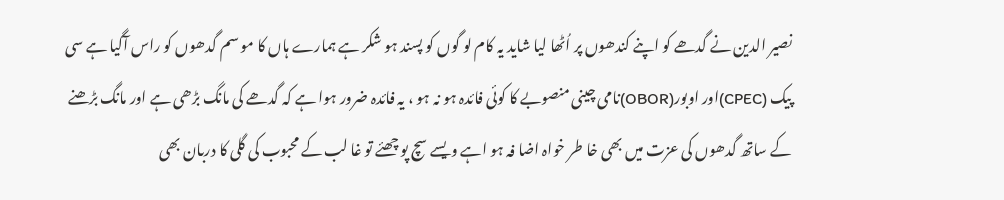نصیر الدین نے گدھے کو اپنے کندھوں پر اُٹھا لیا شاید یہ کام لو گوں کو پسند ہو شکر ہے ہمارے ہاں کا مو سم گدھوں کو راس آگیا ہے سی پیک (CPEC)اور اوبور(OBOR)نامی چینی منصوبے کا کوئی فائدہ ہو نہ ہو ، یہ فائدہ ضرور ہوا ہے کہ گدھے کی مانگ بڑھی ہے اور مانگ بڑھنے کے ساتھ گدھوں کی عزت میں بھی خا طر خواہ اضا فہ ہو اہے ویسے سچ پو چھئے تو غا لب کے محبوب کی گلی کا دربان بھی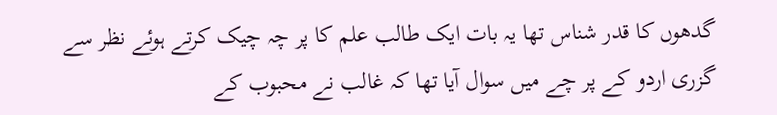گدھوں کا قدر شناس تھا یہ بات ایک طالب علم کا پر چہ چیک کرتے ہوئے نظر سے گزری اردو کے پر چے میں سوال آیا تھا کہ غالب نے محبوب کے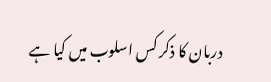دربان کا ذکر کس اسلوب میں کیا ہے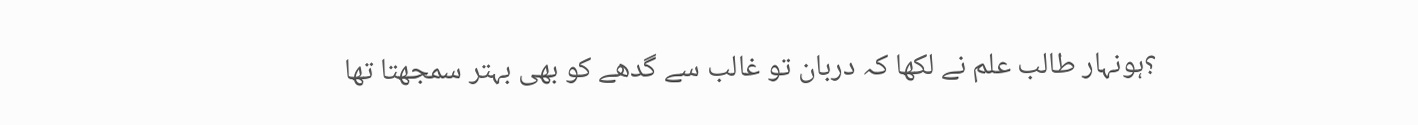؟ہونہار طالب علم نے لکھا کہ دربان تو غالب سے گدھے کو بھی بہتر سمجھتا تھا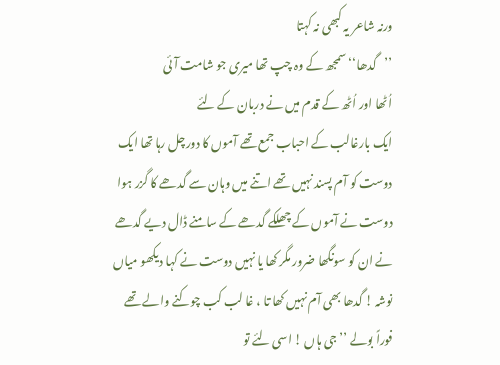ورنہ شاعر یہ کبھی نہ کہتا
’’گدھا‘‘ سمجھ کے وہ چپ تھا میری جو شامت آئی
اُٹھا اور اُٹھ کے قدم میں نے دربان کے لئے
ایک بارغالب کے احباب جمع تھے آموں کا دورچل رہا تھا ایک دوست کو آم پسند نہیں تھے اتنے میں وہان سے گدھے کا گزر ہوا دوست نے آموں کے چھلکے گدھے کے سامنے ڈال دیے گدھے نے ان کو سونگھا ضرور مگر کھا یا نہیں دوست نے کہا دیکھو میاں نوشہ ! گدھا بھی آم نہیں کھا تا ، غا لب کب چوکنے والے تھے فوراً بولے ’’ جی ہاں ! اسی لئے تو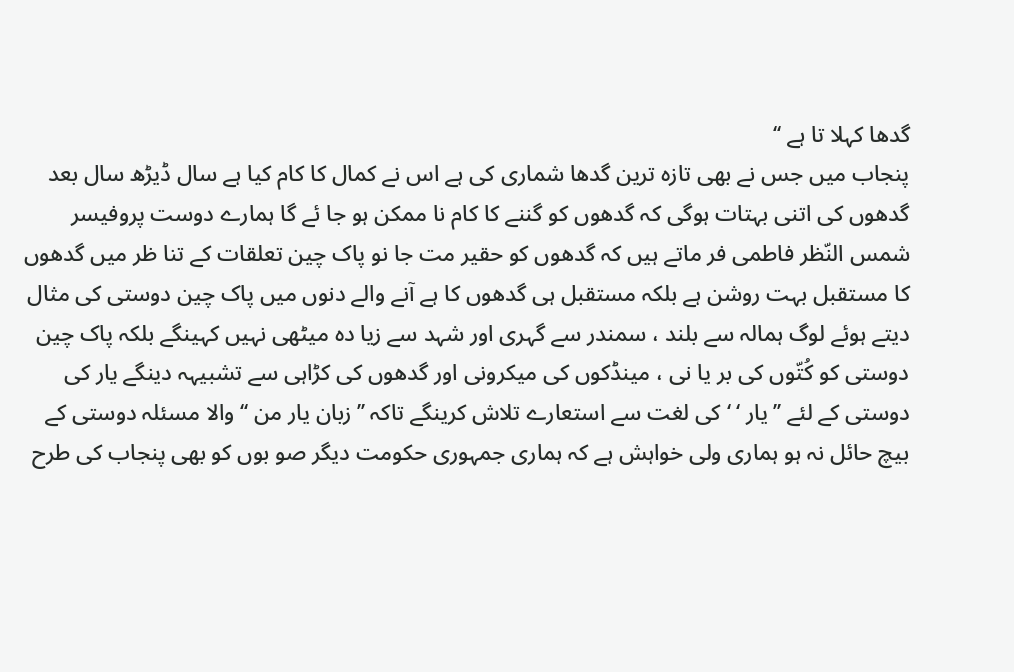گدھا کہلا تا ہے ‘‘
پنجاب میں جس نے بھی تازہ ترین گدھا شماری کی ہے اس نے کمال کا کام کیا ہے سال ڈیڑھ سال بعد گدھوں کی اتنی بہتات ہوگی کہ گدھوں کو گننے کا کام نا ممکن ہو جا ئے گا ہمارے دوست پروفیسر شمس النّظر فاطمی فر ماتے ہیں کہ گدھوں کو حقیر مت جا نو پاک چین تعلقات کے تنا ظر میں گدھوں کا مستقبل بہت روشن ہے بلکہ مستقبل ہی گدھوں کا ہے آنے والے دنوں میں پاک چین دوستی کی مثال دیتے ہوئے لوگ ہمالہ سے بلند ، سمندر سے گہری اور شہد سے زیا دہ میٹھی نہیں کہینگے بلکہ پاک چین دوستی کو کُتّوں کی بر یا نی ، مینڈکوں کی میکرونی اور گدھوں کی کڑاہی سے تشبیہہ دینگے یار کی دوستی کے لئے ’’یار ‘ ‘ کی لغت سے استعارے تلاش کرینگے تاکہ ’’زبان یار من ‘‘ والا مسئلہ دوستی کے بیچ حائل نہ ہو ہماری ولی خواہش ہے کہ ہماری جمہوری حکومت دیگر صو بوں کو بھی پنجاب کی طرح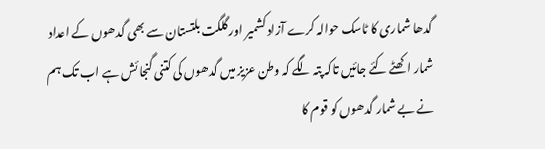گدھا شماری کا ٹاسک حوالہ کرے آزاد کشمیر اور گلگت بلتستان سے بھی گدھوں کے اعداد شمار اکھٹے کئے جائیں تاکہ پتہ لگے کہ وطن عزیز میں گدھوں کی کتنی گنجا ئش ہے اب تک ہم نے بے شمار گدھوں کو قوم کا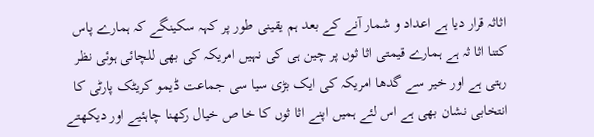اثاثہ قرار دیا ہے اعداد و شمار آنے کے بعد ہم یقینی طور پر کہہ سکینگے کہ ہمارے پاس کتنا اثا ثہ ہے ہمارے قیمتی اثا ثوں پر چین ہی کی نہیں امریکہ کی بھی للچائی ہوئی نظر رہتی ہے اور خیر سے گدھا امریکہ کی ایک بڑی سیا سی جماعت ڈیمو کریٹک پارٹی کا انتخابی نشان بھی ہے اس لئے ہمیں اپنے اثا ثوں کا خا ص خیال رکھنا چاہئیے اور دیکھتے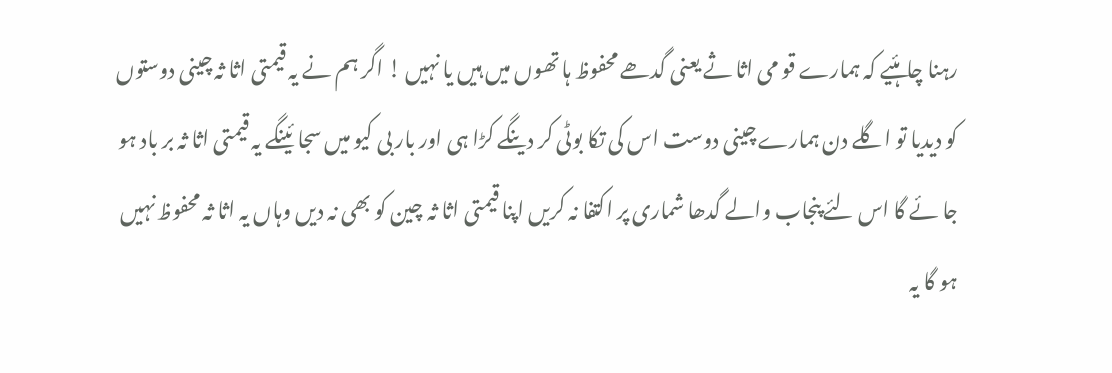رہنا چاہئیے کہ ہمارے قو می اثا ثے یعنی گدھے محفوظ ہا تھوں میں ہیں یا نہیں ! اگر ہم نے یہ قیمتی اثا ثہ چینی دوستوں کو دیدیا تو اگلے دن ہمارے چینی دوست اس کی تکا بوٹی کر دینگے کڑا ہی اور بار بی کیو میں سجا ئینگے یہ قیمتی اثا ثہ بر باد ہو جا ئے گا اس لئے پنجاب والے گدھا شماری پر اکتفا نہ کریں اپنا قیمتی اثا ثہ چین کو بھی نہ دیں وہاں یہ اثا ثہ محفوظ نہیں ہو گا یہ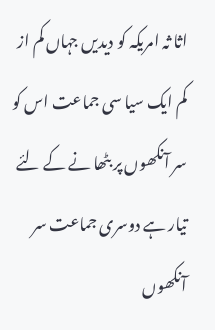اثا ثہ امریکہ کو دیدیں جہاں کم از کم ایک سیا سی جماعت اس کو سر آنکھوں پر بٹھا نے کے لئے تیار ہے دوسری جماعت سر آنکھوں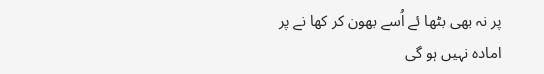پر نہ بھی بٹھا ئے اُسے بھون کر کھا نے پر امادہ نہیں ہو گی